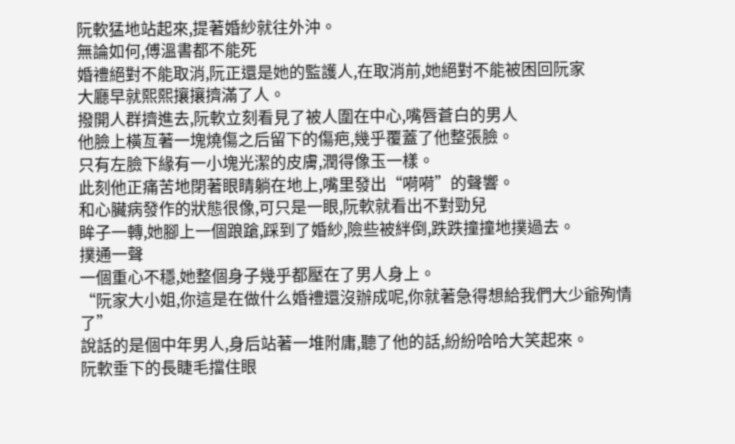阮軟猛地站起來,提著婚紗就往外沖。
無論如何,傅溫書都不能死
婚禮絕對不能取消,阮正還是她的監護人,在取消前,她絕對不能被困回阮家
大廳早就熙熙攘攘擠滿了人。
撥開人群擠進去,阮軟立刻看見了被人圍在中心,嘴唇蒼白的男人
他臉上橫亙著一塊燒傷之后留下的傷疤,幾乎覆蓋了他整張臉。
只有左臉下緣有一小塊光潔的皮膚,潤得像玉一樣。
此刻他正痛苦地閉著眼睛躺在地上,嘴里發出“嗬嗬”的聲響。
和心臟病發作的狀態很像,可只是一眼,阮軟就看出不對勁兒
眸子一轉,她腳上一個踉蹌,踩到了婚紗,險些被絆倒,跌跌撞撞地撲過去。
撲通一聲
一個重心不穩,她整個身子幾乎都壓在了男人身上。
“阮家大小姐,你這是在做什么婚禮還沒辦成呢,你就著急得想給我們大少爺殉情了”
說話的是個中年男人,身后站著一堆附庸,聽了他的話,紛紛哈哈大笑起來。
阮軟垂下的長睫毛擋住眼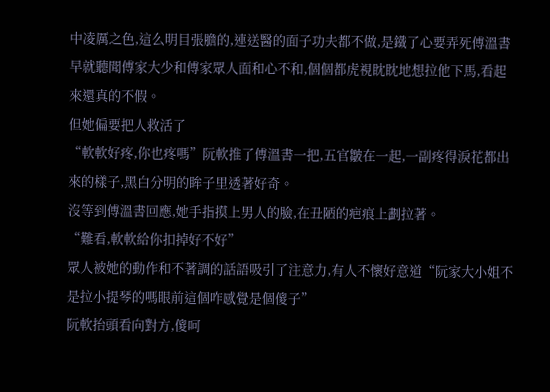中凌厲之色,這么明目張膽的,連送醫的面子功夫都不做,是鐵了心要弄死傅溫書
早就聽聞傅家大少和傅家眾人面和心不和,個個都虎視眈眈地想拉他下馬,看起來還真的不假。
但她偏要把人救活了
“軟軟好疼,你也疼嗎”阮軟推了傅溫書一把,五官皺在一起,一副疼得淚花都出來的樣子,黑白分明的眸子里透著好奇。
沒等到傅溫書回應,她手指摸上男人的臉,在丑陋的疤痕上劃拉著。
“難看,軟軟給你扣掉好不好”
眾人被她的動作和不著調的話語吸引了注意力,有人不懷好意道“阮家大小姐不是拉小提琴的嗎眼前這個咋感覺是個傻子”
阮軟抬頭看向對方,傻呵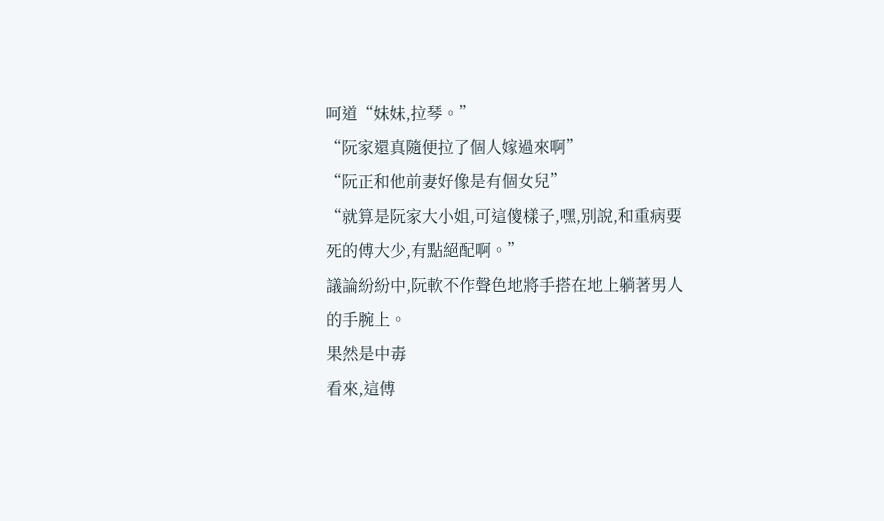呵道“妹妹,拉琴。”
“阮家還真隨便拉了個人嫁過來啊”
“阮正和他前妻好像是有個女兒”
“就算是阮家大小姐,可這傻樣子,嘿,別說,和重病要死的傅大少,有點絕配啊。”
議論紛紛中,阮軟不作聲色地將手搭在地上躺著男人的手腕上。
果然是中毒
看來,這傅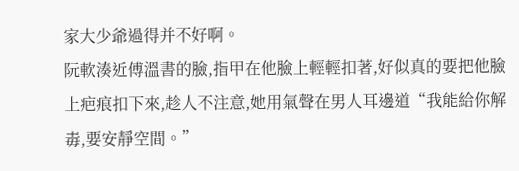家大少爺過得并不好啊。
阮軟湊近傅溫書的臉,指甲在他臉上輕輕扣著,好似真的要把他臉上疤痕扣下來,趁人不注意,她用氣聲在男人耳邊道“我能給你解毒,要安靜空間。”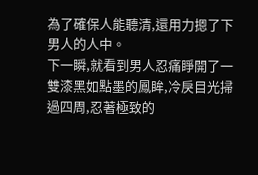為了確保人能聽清,還用力摁了下男人的人中。
下一瞬,就看到男人忍痛睜開了一雙漆黑如點墨的鳳眸,冷戾目光掃過四周,忍著極致的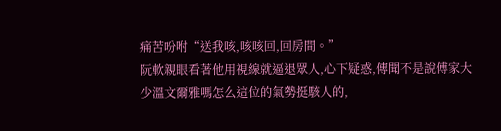痛苦吩咐“送我咳,咳咳回,回房間。”
阮軟親眼看著他用視線就逼退眾人,心下疑惑,傳聞不是說傅家大少溫文爾雅嗎怎么這位的氣勢挺駭人的,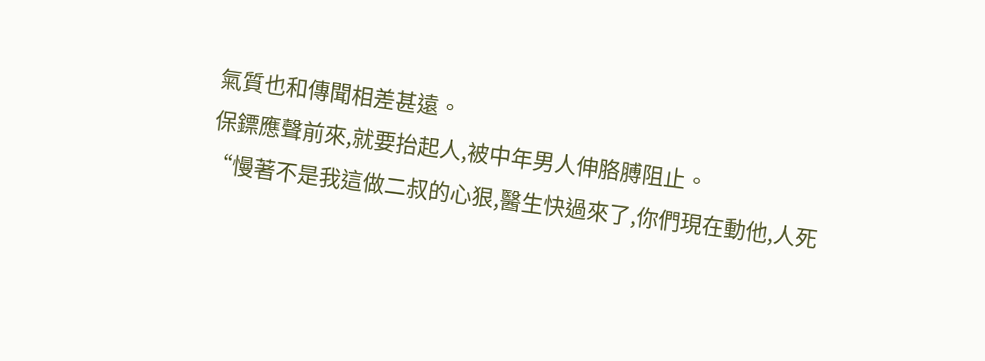氣質也和傳聞相差甚遠。
保鏢應聲前來,就要抬起人,被中年男人伸胳膊阻止。
“慢著不是我這做二叔的心狠,醫生快過來了,你們現在動他,人死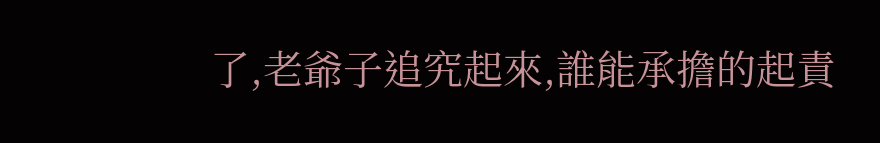了,老爺子追究起來,誰能承擔的起責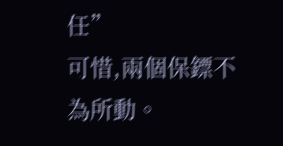任”
可惜,兩個保鏢不為所動。